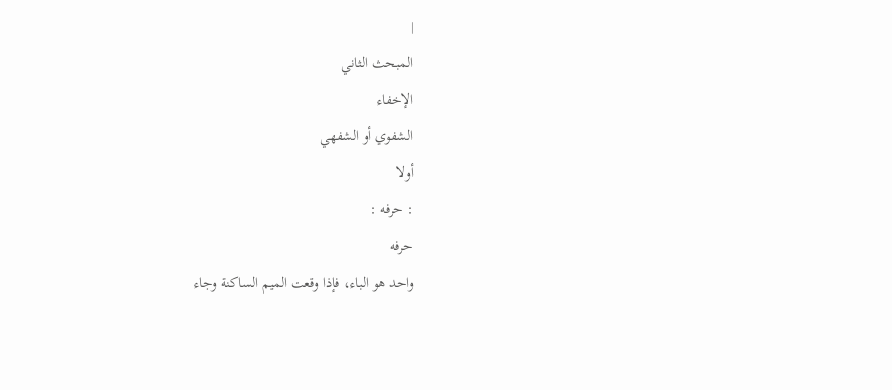|
المبحث الثاني
الإخفاء
الشفوي أو الشفهي
أولا
: حرفه :
حرفه
واحد هو الباء، فإذا وقعت الميم الساكنة وجاء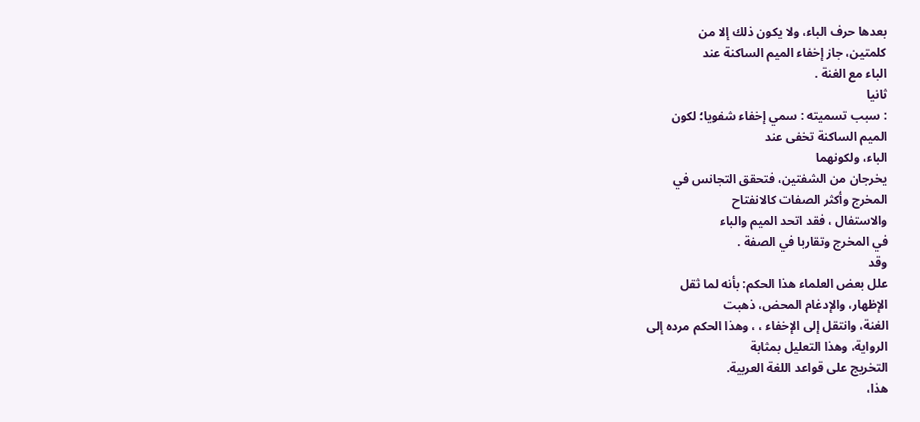بعدها حرف الباء، ولا يكون ذلك إلا من
كلمتين، جاز إخفاء الميم الساكنة عند
الباء مع الغنة .
ثانيا
: سبب تسميته : سمي إخفاء شفويا؛ لكون
الميم الساكنة تخفى عند
الباء، ولكونهما
يخرجان من الشفتين، فتحقق التجانس في
المخرج وأكثر الصفات كالانفتاح
والاستفال ، فقد اتحد الميم والباء
في المخرج وتقاربا في الصفة .
وقد
علل بعض العلماء هذا الحكم: بأنه لما ثقل
الإظهار، والإدغام المحض، ذهبت
الغنة، وانتقل إلى الإخفاء ، ، وهذا الحكم مرده إلى
الرواية، وهذا التعليل بمثابة
التخريج على قواعد اللغة العربية.
هذا،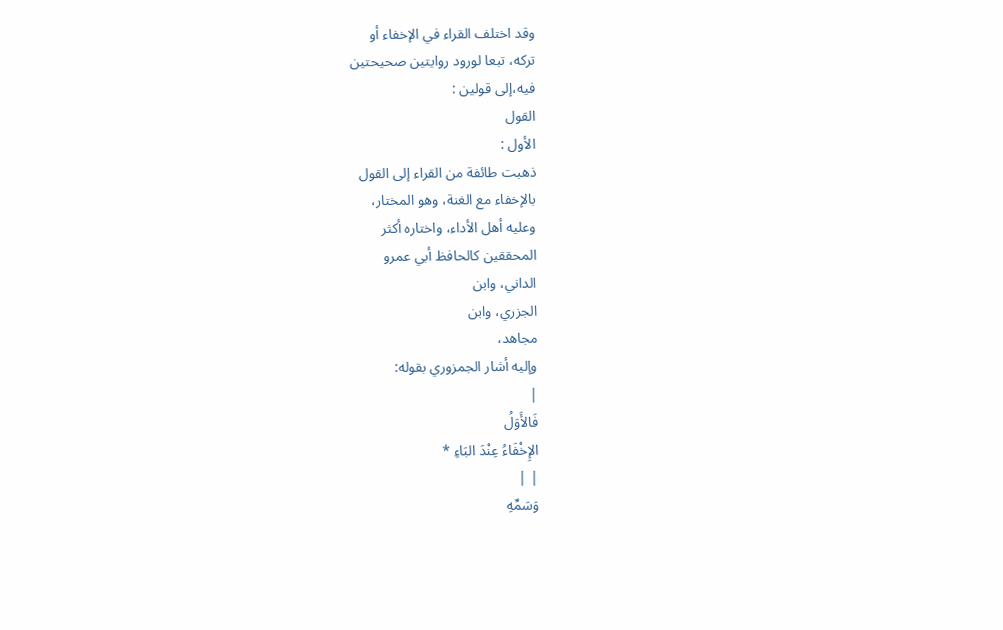وقد اختلف القراء في الإخفاء أو
تركه، تبعا لورود روايتين صحيحتين
فيه،إلى قولين :
القول
الأول :
ذهبت طائفة من القراء إلى القول
بالإخفاء مع الغنة، وهو المختار،
وعليه أهل الأداء، واختاره أكثر
المحققين كالحافظ أبي عمرو
الداني، وابن
الجزري، وابن
مجاهد،
وإليه أشار الجمزوري بقوله:
|
فَالأَوَلُ
الإِخْفَاءُ عِنْدَ البَاءِ *
| |
وَسَمِّهِ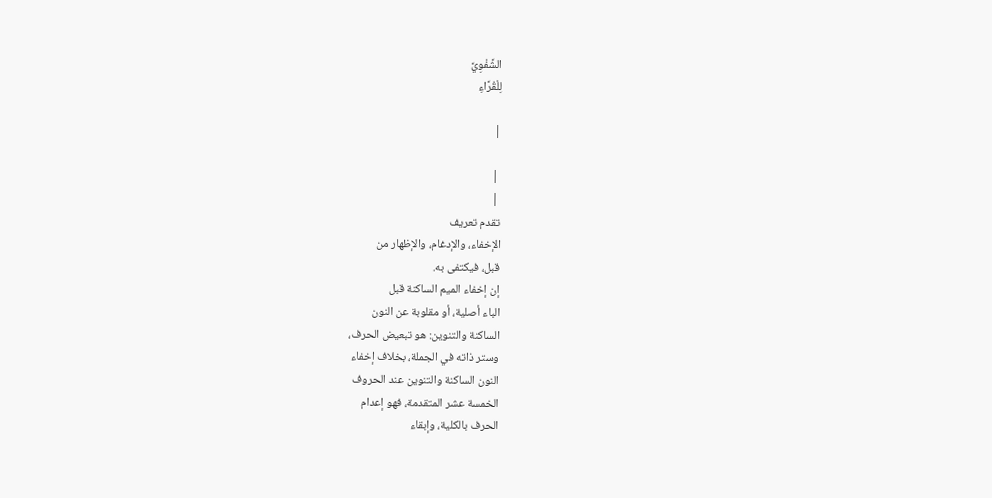الشَّفْوِيَّ
لِلْقُرَّاءِ

|

 |
 |
تقدم تعريف
الإخفاء، والإدغام، والإظهار من
قبل، فيكتفى به.
إن إخفاء الميم الساكنة قبل
الباء أصلية، أو مقلوبة عن النون
الساكنة والتنوين: هو تبعيض الحرف،
وستر ذاته في الجملة، بخلاف إخفاء
النون الساكنة والتنوين عند الحروف
الخمسة عشر المتقدمة، فهو إعدام
الحرف بالكلية، وإبقاء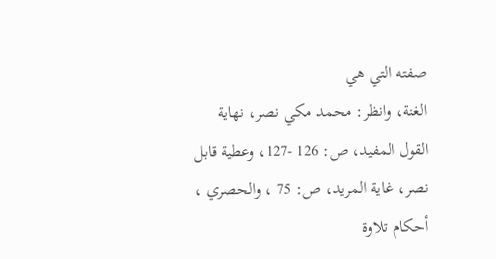صفته التي هي
الغنة، وانظر: محمد مكي نصر، نهاية
القول المفيد، ص: 126 -127، وعطية قابل
نصر، غاية المريد، ص: 75 ، والحصري ،
أحكام تلاوة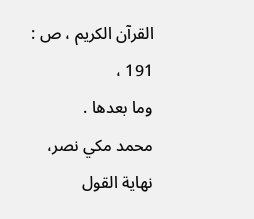القرآن الكريم ، ص : 191 ،
وما بعدها .
محمد مكي نصر، نهاية القول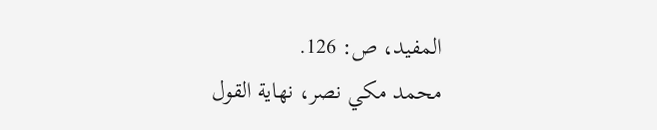المفيد، ص: 126.
محمد مكي نصر، نهاية القول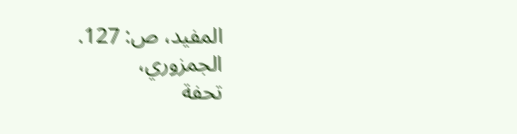المفيد، ص: 127.
الجمزوري،
تحفة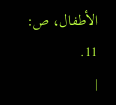الأطفال، ص: 11.
|